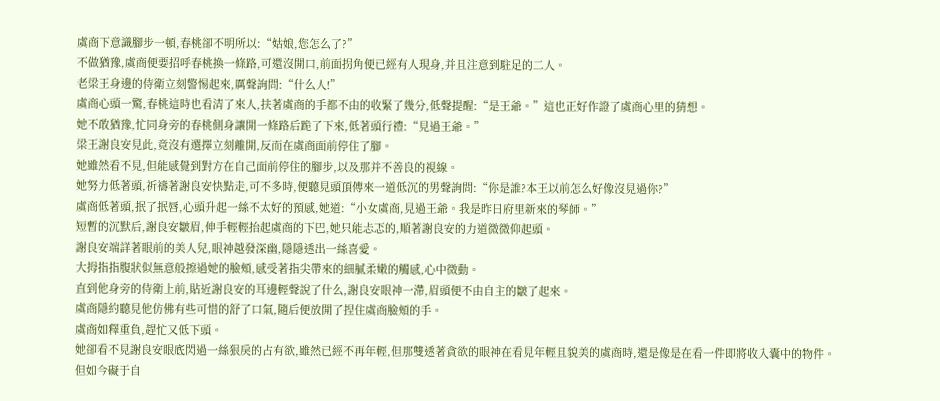虞商下意識腳步一頓,春桃卻不明所以:“姑娘,您怎么了?”
不做猶豫,虞商便要招呼春桃換一條路,可還沒開口,前面拐角便已經有人現身,并且注意到駐足的二人。
老梁王身邊的侍衛立刻警惕起來,厲聲詢問:“什么人!”
虞商心頭一驚,春桃這時也看清了來人,扶著虞商的手都不由的收緊了幾分,低聲提醒:“是王爺。”這也正好作證了虞商心里的猜想。
她不敢猶豫,忙同身旁的春桃側身讓開一條路后跪了下來,低著頭行禮:“見過王爺。”
梁王謝良安見此,竟沒有選擇立刻離開,反而在虞商面前停住了腳。
她雖然看不見,但能感覺到對方在自己面前停住的腳步,以及那并不善良的視線。
她努力低著頭,祈禱著謝良安快點走,可不多時,便聽見頭頂傳來一道低沉的男聲詢問:“你是誰?本王以前怎么好像沒見過你?”
虞商低著頭,抿了抿唇,心頭升起一絲不太好的預感,她道:“小女虞商,見過王爺。我是昨日府里新來的琴師。”
短暫的沉默后,謝良安皺眉,伸手輕輕抬起虞商的下巴,她只能忐忑的,順著謝良安的力道微微仰起頭。
謝良安端詳著眼前的美人兒,眼神越發深幽,隱隱透出一絲喜愛。
大拇指指腹狀似無意般擦過她的臉頰,感受著指尖帶來的細膩柔嫩的觸感,心中微動。
直到他身旁的侍衛上前,貼近謝良安的耳邊輕聲說了什么,謝良安眼神一滯,眉頭便不由自主的皺了起來。
虞商隱約聽見他仿佛有些可惜的舒了口氣,隨后便放開了捏住虞商臉頰的手。
虞商如釋重負,趕忙又低下頭。
她卻看不見謝良安眼底閃過一絲狠戾的占有欲,雖然已經不再年輕,但那雙透著貪欲的眼神在看見年輕且貌美的虞商時,還是像是在看一件即將收入囊中的物件。
但如今礙于自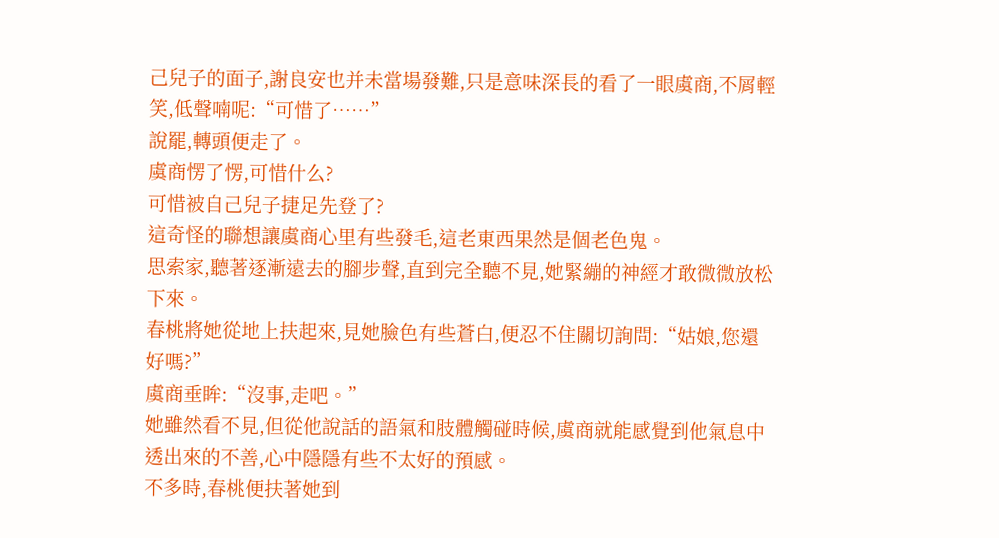己兒子的面子,謝良安也并未當場發難,只是意味深長的看了一眼虞商,不屑輕笑,低聲喃呢:“可惜了……”
說罷,轉頭便走了。
虞商愣了愣,可惜什么?
可惜被自己兒子捷足先登了?
這奇怪的聯想讓虞商心里有些發毛,這老東西果然是個老色鬼。
思索家,聽著逐漸遠去的腳步聲,直到完全聽不見,她緊繃的神經才敢微微放松下來。
春桃將她從地上扶起來,見她臉色有些蒼白,便忍不住關切詢問:“姑娘,您還好嗎?”
虞商垂眸:“沒事,走吧。”
她雖然看不見,但從他說話的語氣和肢體觸碰時候,虞商就能感覺到他氣息中透出來的不善,心中隱隱有些不太好的預感。
不多時,春桃便扶著她到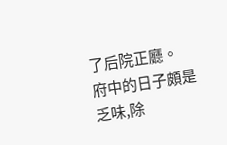了后院正廳。
府中的日子頗是乏味,除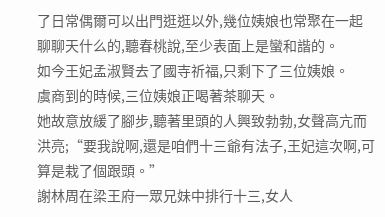了日常偶爾可以出門逛逛以外,幾位姨娘也常聚在一起聊聊天什么的,聽春桃說,至少表面上是蠻和諧的。
如今王妃孟淑賢去了國寺祈福,只剩下了三位姨娘。
虞商到的時候,三位姨娘正喝著茶聊天。
她故意放緩了腳步,聽著里頭的人興致勃勃,女聲高亢而洪亮;“要我說啊,還是咱們十三爺有法子,王妃這次啊,可算是栽了個跟頭。”
謝林周在梁王府一眾兄妹中排行十三,女人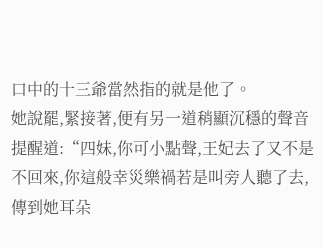口中的十三爺當然指的就是他了。
她說罷,緊接著,便有另一道稍顯沉穩的聲音提醒道:“四妹,你可小點聲,王妃去了又不是不回來,你這般幸災樂禍若是叫旁人聽了去,傳到她耳朵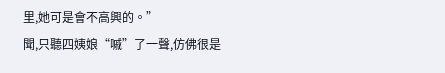里,她可是會不高興的。”
聞,只聽四姨娘“嘁”了一聲,仿佛很是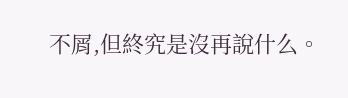不屑,但終究是沒再說什么。